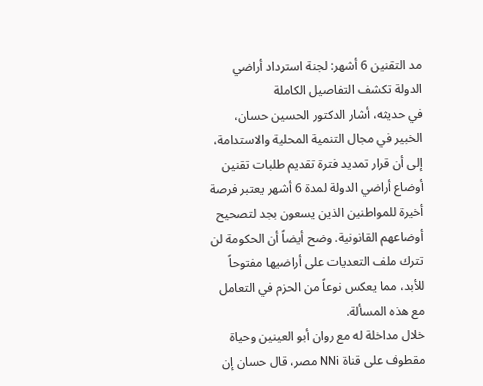مد التقنين 6 أشهر: لجنة استرداد أراضي الدولة تكشف التفاصيل الكاملة
في حديثه، أشار الدكتور الحسين حسان، الخبير في مجال التنمية المحلية والاستدامة، إلى أن قرار تمديد فترة تقديم طلبات تقنين أوضاع أراضي الدولة لمدة 6 أشهر يعتبر فرصة أخيرة للمواطنين الذين يسعون بجد لتصحيح أوضاعهم القانونية. وضح أيضاً أن الحكومة لن تترك ملف التعديات على أراضيها مفتوحاً للأبد، مما يعكس نوعاً من الحزم في التعامل مع هذه المسألة.
خلال مداخلة له مع روان أبو العينين وحياة مقطوف على قناة NNi مصر، قال حسان إن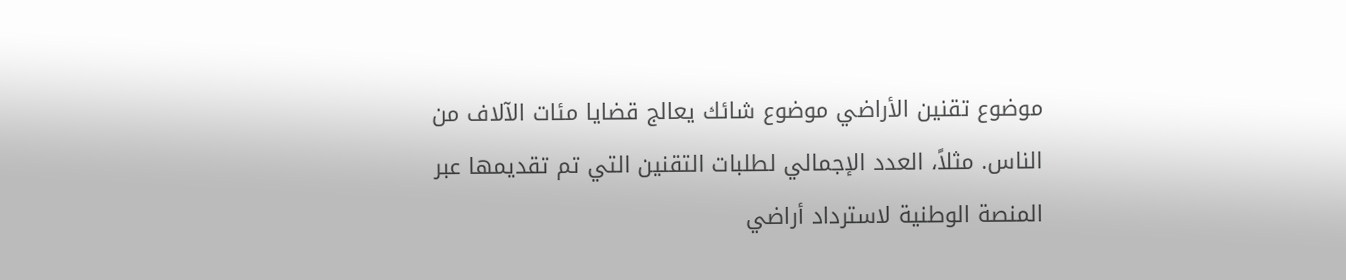موضوع تقنين الأراضي موضوع شائك يعالج قضايا مئات الآلاف من الناس. مثلاً، العدد الإجمالي لطلبات التقنين التي تم تقديمها عبر المنصة الوطنية لاسترداد أراضي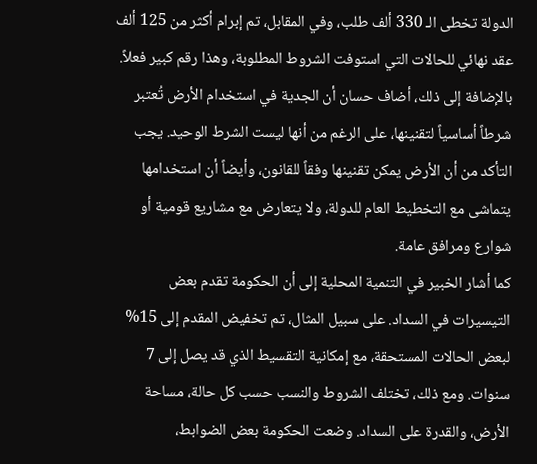الدولة تخطى الـ 330 ألف طلب، وفي المقابل، تم إبرام أكثر من 125 ألف عقد نهائي للحالات التي استوفت الشروط المطلوبة، وهذا رقم كبير فعلاً.
بالإضافة إلى ذلك، أضاف حسان أن الجدية في استخدام الأرض تُعتبر شرطاً أساسياً لتقنينها، على الرغم من أنها ليست الشرط الوحيد. يجب التأكد من أن الأرض يمكن تقنينها وفقاً للقانون، وأيضاً أن استخدامها يتماشى مع التخطيط العام للدولة، ولا يتعارض مع مشاريع قومية أو شوارع ومرافق عامة.
كما أشار الخبير في التنمية المحلية إلى أن الحكومة تقدم بعض التيسيرات في السداد. على سبيل المثال، تم تخفيض المقدم إلى 15% لبعض الحالات المستحقة، مع إمكانية التقسيط الذي قد يصل إلى 7 سنوات. ومع ذلك، تختلف الشروط والنسب حسب كل حالة، مساحة الأرض، والقدرة على السداد. وضعت الحكومة بعض الضوابط،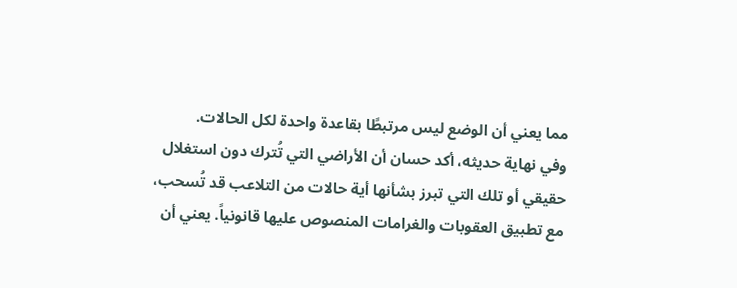مما يعني أن الوضع ليس مرتبطًا بقاعدة واحدة لكل الحالات.
وفي نهاية حديثه، أكد حسان أن الأراضي التي تُترك دون استغلال حقيقي أو تلك التي تبرز بشأنها أية حالات من التلاعب قد تُسحب، مع تطبيق العقوبات والغرامات المنصوص عليها قانونياً. يعني أن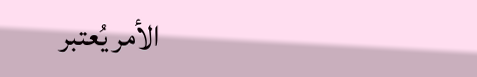الأمر يُعتبر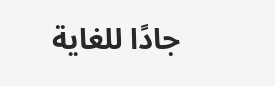جادًا للغاية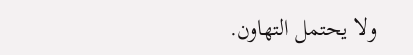ولا يحتمل التهاون.